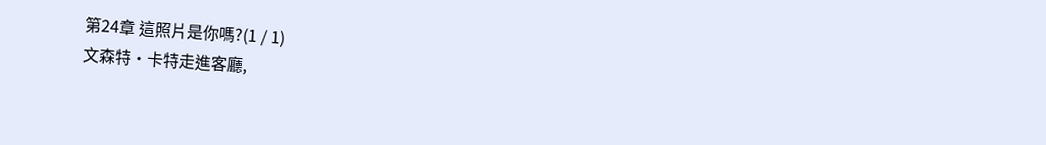第24章 這照片是你嗎?(1 / 1)
文森特·卡特走進客廳,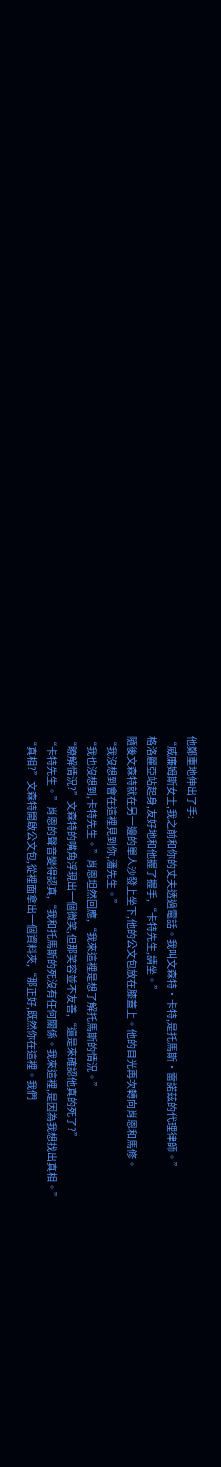他鄭重地伸出了手:
“威廉姆斯女士,我之前和你的丈夫透過電話。我叫文森特·卡特,是托馬斯·雷諾茲的代理律師。”
格洛麗亞站起身,友好地和他握了握手,“卡特先生,請坐。”
隨後文森特就在另一邊的單人沙發上坐下,他的公文包放在膝蓋上。他的目光再次轉向肖恩和馬修。
“我沒想到會在這裡見到你,潘先生。”
“我也沒想到,卡特先生。”肖恩坦然回應,“我來這裡是想了解托馬斯的情況。”
“瞭解情況?”文森特的嘴角浮現出一個微笑,但那笑容並不友善,“還是來確認他真的死了?”
“卡特先生。”肖恩的聲音變得認真,“我和托馬斯的死沒有任何關係。我來這裡,是因為我想找出真相。”
“真相?”文森特開啟公文包,從裡面拿出一個資料夾,“那正好,既然你在這裡。我們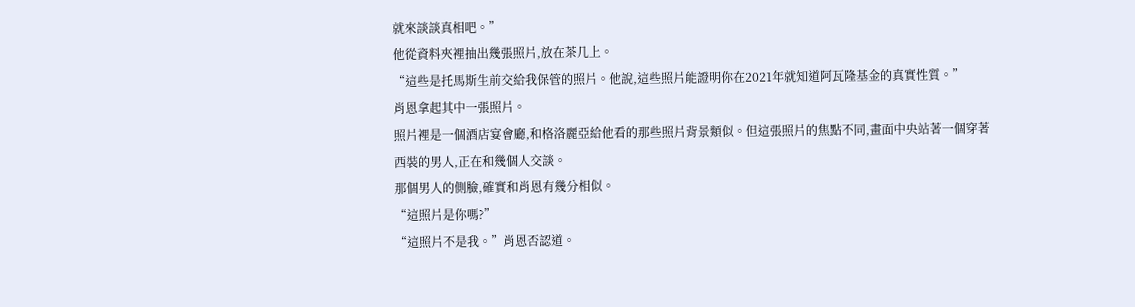就來談談真相吧。”
他從資料夾裡抽出幾張照片,放在茶几上。
“這些是托馬斯生前交給我保管的照片。他說,這些照片能證明你在2021年就知道阿瓦隆基金的真實性質。”
肖恩拿起其中一張照片。
照片裡是一個酒店宴會廳,和格洛麗亞給他看的那些照片背景類似。但這張照片的焦點不同,畫面中央站著一個穿著西裝的男人,正在和幾個人交談。
那個男人的側臉,確實和肖恩有幾分相似。
“這照片是你嗎?”
“這照片不是我。”肖恩否認道。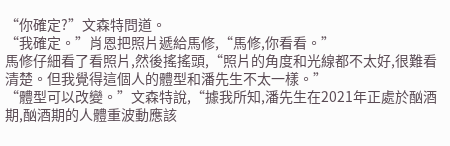“你確定?”文森特問道。
“我確定。”肖恩把照片遞給馬修,“馬修,你看看。”
馬修仔細看了看照片,然後搖搖頭,“照片的角度和光線都不太好,很難看清楚。但我覺得這個人的體型和潘先生不太一樣。”
“體型可以改變。”文森特說,“據我所知,潘先生在2021年正處於酗酒期,酗酒期的人體重波動應該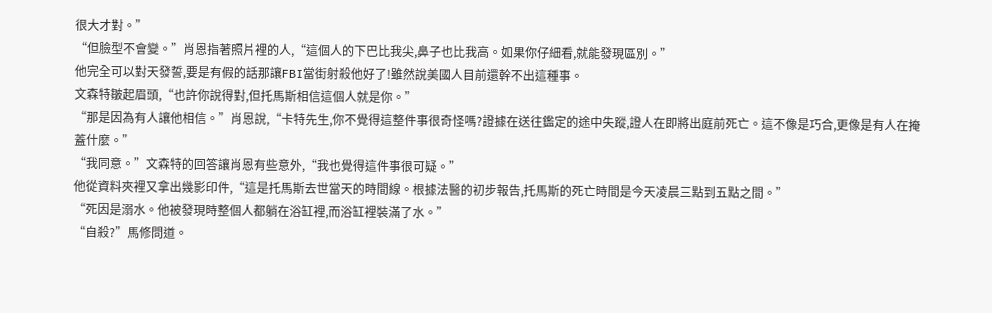很大才對。”
“但臉型不會變。”肖恩指著照片裡的人,“這個人的下巴比我尖,鼻子也比我高。如果你仔細看,就能發現區別。”
他完全可以對天發誓,要是有假的話那讓FBI當街射殺他好了!雖然說美國人目前還幹不出這種事。
文森特皺起眉頭,“也許你說得對,但托馬斯相信這個人就是你。”
“那是因為有人讓他相信。”肖恩說,“卡特先生,你不覺得這整件事很奇怪嗎?證據在送往鑑定的途中失蹤,證人在即將出庭前死亡。這不像是巧合,更像是有人在掩蓋什麼。”
“我同意。”文森特的回答讓肖恩有些意外,“我也覺得這件事很可疑。”
他從資料夾裡又拿出幾影印件,“這是托馬斯去世當天的時間線。根據法醫的初步報告,托馬斯的死亡時間是今天凌晨三點到五點之間。”
“死因是溺水。他被發現時整個人都躺在浴缸裡,而浴缸裡裝滿了水。”
“自殺?”馬修問道。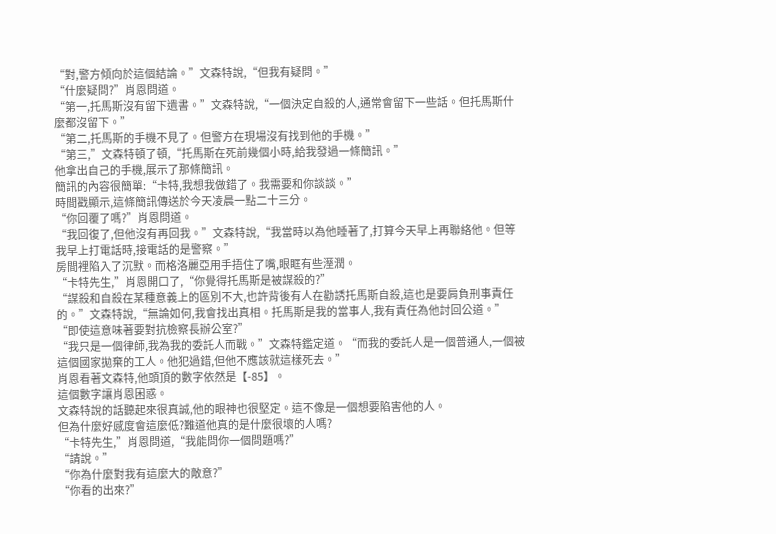“對,警方傾向於這個結論。”文森特說,“但我有疑問。”
“什麼疑問?”肖恩問道。
“第一,托馬斯沒有留下遺書。”文森特說,“一個決定自殺的人,通常會留下一些話。但托馬斯什麼都沒留下。”
“第二,托馬斯的手機不見了。但警方在現場沒有找到他的手機。”
“第三,”文森特頓了頓,“托馬斯在死前幾個小時,給我發過一條簡訊。”
他拿出自己的手機,展示了那條簡訊。
簡訊的內容很簡單:“卡特,我想我做錯了。我需要和你談談。”
時間戳顯示,這條簡訊傳送於今天凌晨一點二十三分。
“你回覆了嗎?”肖恩問道。
“我回復了,但他沒有再回我。”文森特說,“我當時以為他睡著了,打算今天早上再聯絡他。但等我早上打電話時,接電話的是警察。”
房間裡陷入了沉默。而格洛麗亞用手捂住了嘴,眼眶有些溼潤。
“卡特先生,”肖恩開口了,“你覺得托馬斯是被謀殺的?”
“謀殺和自殺在某種意義上的區別不大,也許背後有人在勸誘托馬斯自殺,這也是要肩負刑事責任的。”文森特說,“無論如何,我會找出真相。托馬斯是我的當事人,我有責任為他討回公道。”
“即使這意味著要對抗檢察長辦公室?”
“我只是一個律師,我為我的委託人而戰。”文森特鑑定道。“而我的委託人是一個普通人,一個被這個國家拋棄的工人。他犯過錯,但他不應該就這樣死去。”
肖恩看著文森特,他頭頂的數字依然是【-85】。
這個數字讓肖恩困惑。
文森特說的話聽起來很真誠,他的眼神也很堅定。這不像是一個想要陷害他的人。
但為什麼好感度會這麼低?難道他真的是什麼很壞的人嗎?
“卡特先生,”肖恩問道,“我能問你一個問題嗎?”
“請說。”
“你為什麼對我有這麼大的敵意?”
“你看的出來?”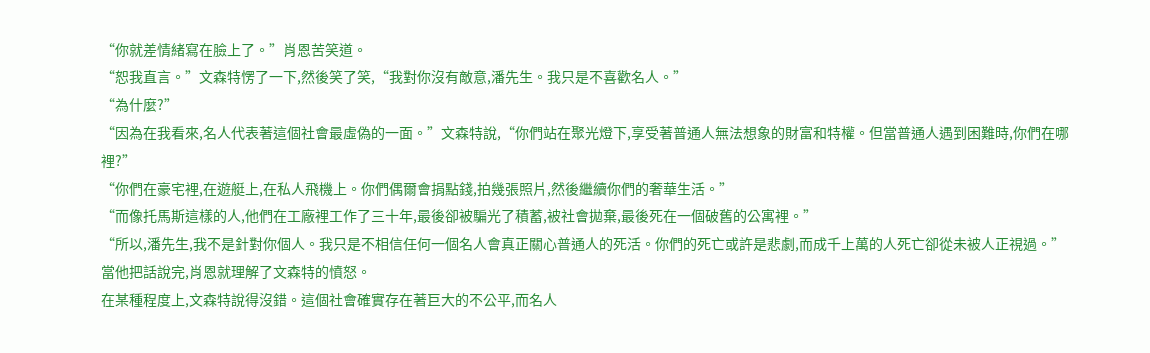“你就差情緒寫在臉上了。”肖恩苦笑道。
“恕我直言。”文森特愣了一下,然後笑了笑,“我對你沒有敵意,潘先生。我只是不喜歡名人。”
“為什麼?”
“因為在我看來,名人代表著這個社會最虛偽的一面。”文森特說,“你們站在聚光燈下,享受著普通人無法想象的財富和特權。但當普通人遇到困難時,你們在哪裡?”
“你們在豪宅裡,在遊艇上,在私人飛機上。你們偶爾會捐點錢,拍幾張照片,然後繼續你們的奢華生活。”
“而像托馬斯這樣的人,他們在工廠裡工作了三十年,最後卻被騙光了積蓄,被社會拋棄,最後死在一個破舊的公寓裡。”
“所以,潘先生,我不是針對你個人。我只是不相信任何一個名人會真正關心普通人的死活。你們的死亡或許是悲劇,而成千上萬的人死亡卻從未被人正視過。”
當他把話說完,肖恩就理解了文森特的憤怒。
在某種程度上,文森特說得沒錯。這個社會確實存在著巨大的不公平,而名人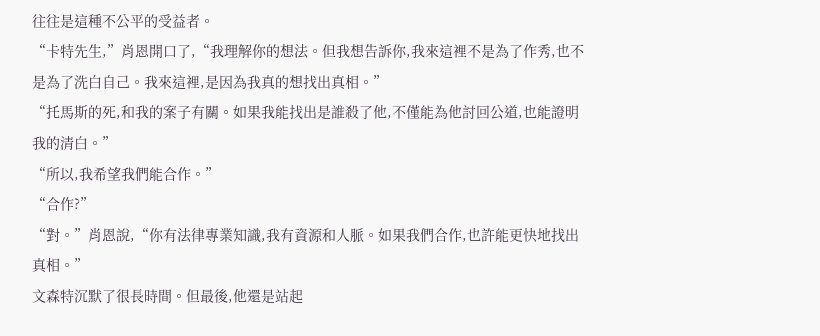往往是這種不公平的受益者。
“卡特先生,”肖恩開口了,“我理解你的想法。但我想告訴你,我來這裡不是為了作秀,也不是為了洗白自己。我來這裡,是因為我真的想找出真相。”
“托馬斯的死,和我的案子有關。如果我能找出是誰殺了他,不僅能為他討回公道,也能證明我的清白。”
“所以,我希望我們能合作。”
“合作?”
“對。”肖恩說,“你有法律專業知識,我有資源和人脈。如果我們合作,也許能更快地找出真相。”
文森特沉默了很長時間。但最後,他還是站起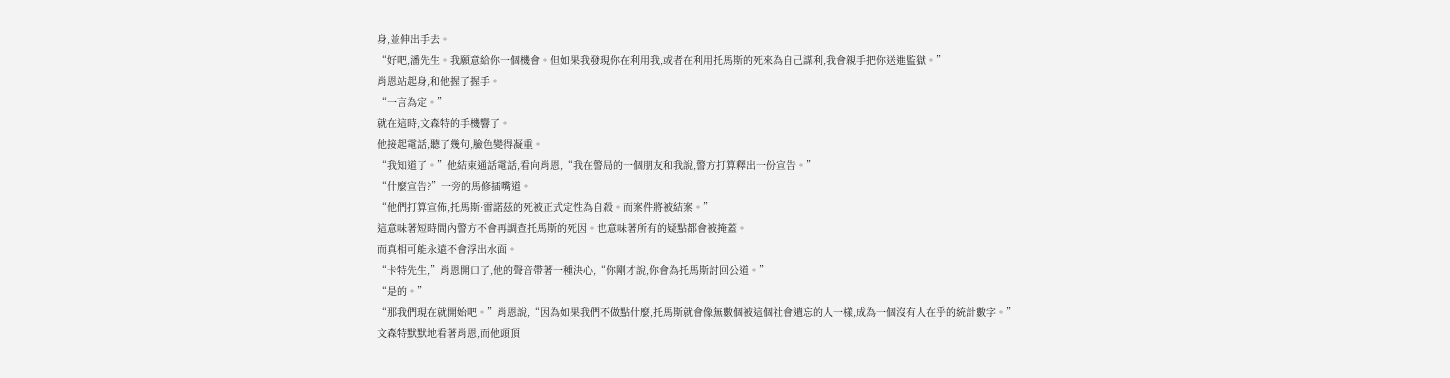身,並伸出手去。
“好吧,潘先生。我願意給你一個機會。但如果我發現你在利用我,或者在利用托馬斯的死來為自己謀利,我會親手把你送進監獄。”
肖恩站起身,和他握了握手。
“一言為定。”
就在這時,文森特的手機響了。
他接起電話,聽了幾句,臉色變得凝重。
“我知道了。”他結束通話電話,看向肖恩,“我在警局的一個朋友和我說,警方打算釋出一份宣告。”
“什麼宣告?”一旁的馬修插嘴道。
“他們打算宣佈,托馬斯·雷諾茲的死被正式定性為自殺。而案件將被結案。”
這意味著短時間內警方不會再調查托馬斯的死因。也意味著所有的疑點都會被掩蓋。
而真相可能永遠不會浮出水面。
“卡特先生,”肖恩開口了,他的聲音帶著一種決心,“你剛才說,你會為托馬斯討回公道。”
“是的。”
“那我們現在就開始吧。”肖恩說,“因為如果我們不做點什麼,托馬斯就會像無數個被這個社會遺忘的人一樣,成為一個沒有人在乎的統計數字。”
文森特默默地看著肖恩,而他頭頂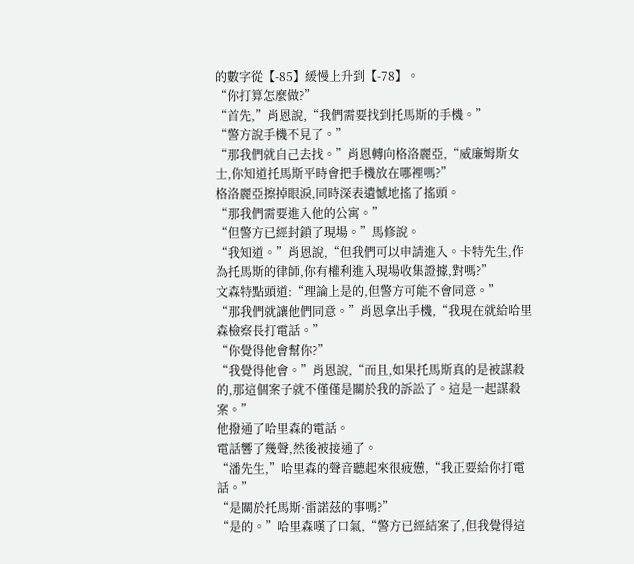的數字從【-85】緩慢上升到【-78】。
“你打算怎麼做?”
“首先,”肖恩說,“我們需要找到托馬斯的手機。”
“警方說手機不見了。”
“那我們就自己去找。”肖恩轉向格洛麗亞,“威廉姆斯女士,你知道托馬斯平時會把手機放在哪裡嗎?”
格洛麗亞擦掉眼淚,同時深表遺憾地搖了搖頭。
“那我們需要進入他的公寓。”
“但警方已經封鎖了現場。”馬修說。
“我知道。”肖恩說,“但我們可以申請進入。卡特先生,作為托馬斯的律師,你有權利進入現場收集證據,對嗎?”
文森特點頭道:“理論上是的,但警方可能不會同意。”
“那我們就讓他們同意。”肖恩拿出手機,“我現在就給哈里森檢察長打電話。”
“你覺得他會幫你?”
“我覺得他會。”肖恩說,“而且,如果托馬斯真的是被謀殺的,那這個案子就不僅僅是關於我的訴訟了。這是一起謀殺案。”
他撥通了哈里森的電話。
電話響了幾聲,然後被接通了。
“潘先生,”哈里森的聲音聽起來很疲憊,“我正要給你打電話。”
“是關於托馬斯·雷諾茲的事嗎?”
“是的。”哈里森嘆了口氣,“警方已經結案了,但我覺得這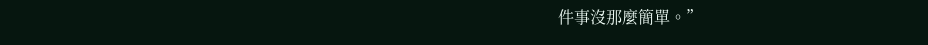件事沒那麼簡單。”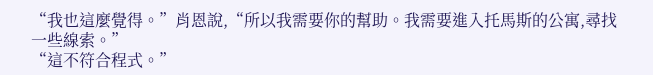“我也這麼覺得。”肖恩說,“所以我需要你的幫助。我需要進入托馬斯的公寓,尋找一些線索。”
“這不符合程式。”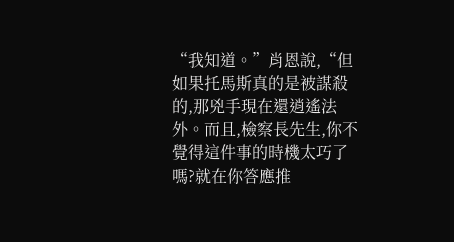“我知道。”肖恩說,“但如果托馬斯真的是被謀殺的,那兇手現在還逍遙法外。而且,檢察長先生,你不覺得這件事的時機太巧了嗎?就在你答應推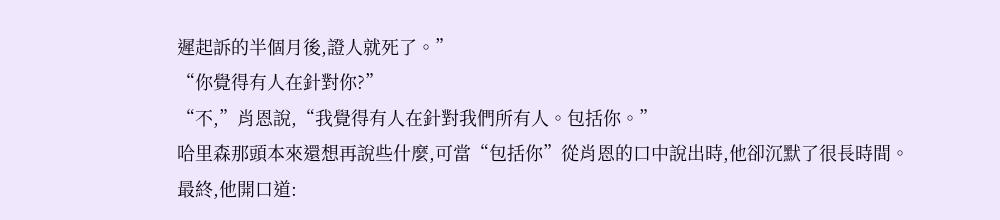遲起訴的半個月後,證人就死了。”
“你覺得有人在針對你?”
“不,”肖恩說,“我覺得有人在針對我們所有人。包括你。”
哈里森那頭本來還想再說些什麼,可當“包括你”從肖恩的口中說出時,他卻沉默了很長時間。
最終,他開口道: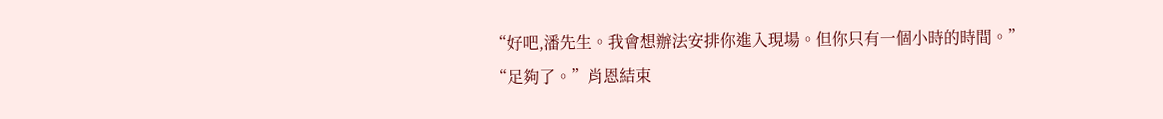“好吧,潘先生。我會想辦法安排你進入現場。但你只有一個小時的時間。”
“足夠了。”肖恩結束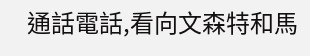通話電話,看向文森特和馬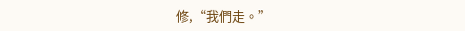修,“我們走。”